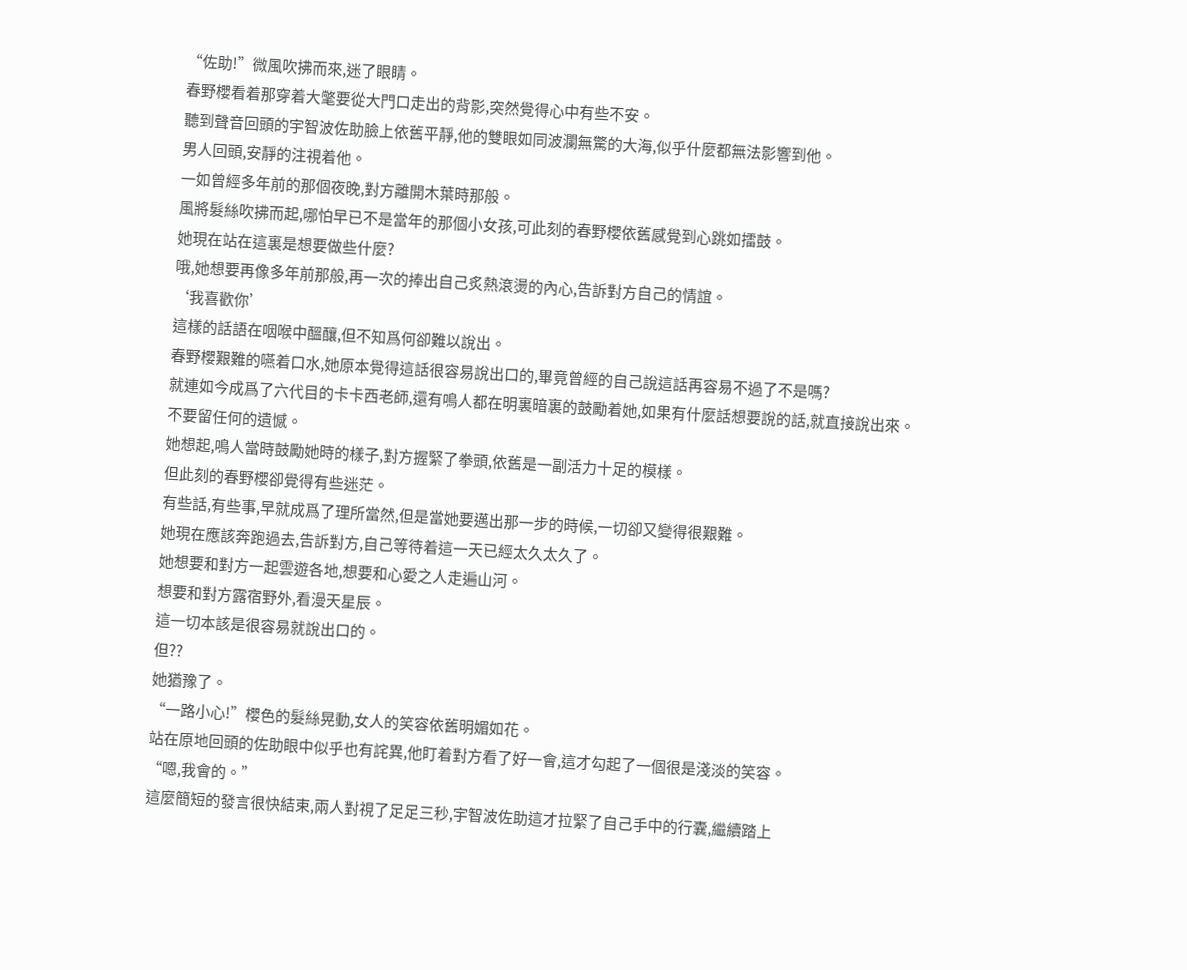“佐助!”微風吹拂而來,迷了眼睛。
春野櫻看着那穿着大氅要從大門口走出的背影,突然覺得心中有些不安。
聽到聲音回頭的宇智波佐助臉上依舊平靜,他的雙眼如同波瀾無驚的大海,似乎什麼都無法影響到他。
男人回頭,安靜的注視着他。
一如曾經多年前的那個夜晚,對方離開木葉時那般。
風將髮絲吹拂而起,哪怕早已不是當年的那個小女孩,可此刻的春野櫻依舊感覺到心跳如擂鼓。
她現在站在這裏是想要做些什麼?
哦,她想要再像多年前那般,再一次的捧出自己炙熱滾燙的內心,告訴對方自己的情誼。
‘我喜歡你’
這樣的話語在咽喉中醞釀,但不知爲何卻難以說出。
春野櫻艱難的嚥着口水,她原本覺得這話很容易說出口的,畢竟曾經的自己說這話再容易不過了不是嗎?
就連如今成爲了六代目的卡卡西老師,還有鳴人都在明裏暗裏的鼓勵着她,如果有什麼話想要說的話,就直接說出來。
不要留任何的遺憾。
她想起,鳴人當時鼓勵她時的樣子,對方握緊了拳頭,依舊是一副活力十足的模樣。
但此刻的春野櫻卻覺得有些迷茫。
有些話,有些事,早就成爲了理所當然,但是當她要邁出那一步的時候,一切卻又變得很艱難。
她現在應該奔跑過去,告訴對方,自己等待着這一天已經太久太久了。
她想要和對方一起雲遊各地,想要和心愛之人走遍山河。
想要和對方露宿野外,看漫天星辰。
這一切本該是很容易就說出口的。
但??
她猶豫了。
“一路小心!”櫻色的髮絲晃動,女人的笑容依舊明媚如花。
站在原地回頭的佐助眼中似乎也有詫異,他盯着對方看了好一會,這才勾起了一個很是淺淡的笑容。
“嗯,我會的。”
這麼簡短的發言很快結束,兩人對視了足足三秒,宇智波佐助這才拉緊了自己手中的行囊,繼續踏上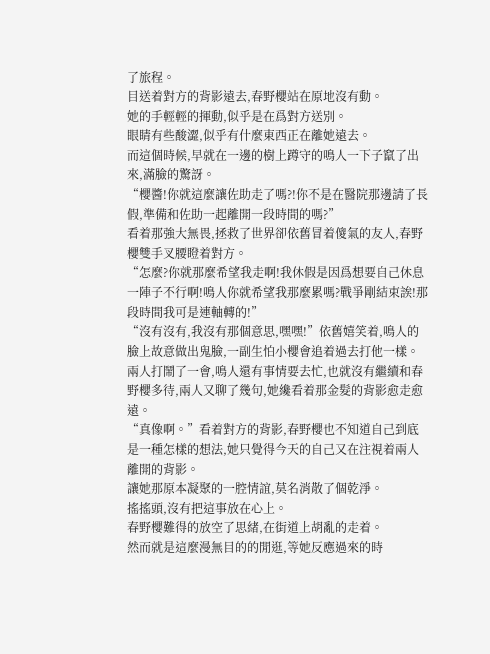了旅程。
目送着對方的背影遠去,春野櫻站在原地沒有動。
她的手輕輕的揮動,似乎是在爲對方送別。
眼睛有些酸澀,似乎有什麼東西正在離她遠去。
而這個時候,早就在一邊的樹上蹲守的鳴人一下子竄了出來,滿臉的驚訝。
“櫻醬!你就這麼讓佐助走了嗎?!你不是在醫院那邊請了長假,準備和佐助一起離開一段時間的嗎?”
看着那強大無畏,拯救了世界卻依舊冒着傻氣的友人,春野櫻雙手叉腰瞪着對方。
“怎麼?你就那麼希望我走啊!我休假是因爲想要自己休息一陣子不行啊!鳴人你就希望我那麼累嗎?戰爭剛結束誒!那段時間我可是連軸轉的!”
“沒有沒有,我沒有那個意思,嘿嘿!”依舊嬉笑着,鳴人的臉上故意做出鬼臉,一副生怕小櫻會追着過去打他一樣。
兩人打鬧了一會,鳴人還有事情要去忙,也就沒有繼續和春野櫻多待,兩人又聊了幾句,她纔看着那金髮的背影愈走愈遠。
“真像啊。”看着對方的背影,春野櫻也不知道自己到底是一種怎樣的想法,她只覺得今天的自己又在注視着兩人離開的背影。
讓她那原本凝聚的一腔情誼,莫名消散了個乾淨。
搖搖頭,沒有把這事放在心上。
春野櫻難得的放空了思緒,在街道上胡亂的走着。
然而就是這麼漫無目的的閒逛,等她反應過來的時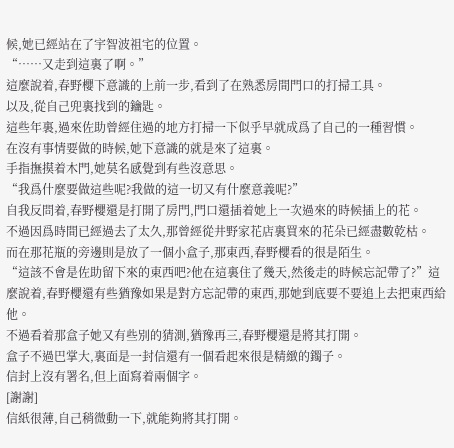候,她已經站在了宇智波祖宅的位置。
“……又走到這裏了啊。”
這麼說着,春野櫻下意識的上前一步,看到了在熟悉房間門口的打掃工具。
以及,從自己兜裏找到的鑰匙。
這些年裏,過來佐助曾經住過的地方打掃一下似乎早就成爲了自己的一種習慣。
在沒有事情要做的時候,她下意識的就是來了這裏。
手指撫摸着木門,她莫名感覺到有些沒意思。
“我爲什麼要做這些呢?我做的這一切又有什麼意義呢?”
自我反問着,春野櫻還是打開了房門,門口還插着她上一次過來的時候插上的花。
不過因爲時間已經過去了太久,那曾經從井野家花店裏買來的花朵已經盡數乾枯。
而在那花瓶的旁邊則是放了一個小盒子,那東西,春野櫻看的很是陌生。
“這該不會是佐助留下來的東西吧?他在這裏住了幾天,然後走的時候忘記帶了?”這麼說着,春野櫻還有些猶豫如果是對方忘記帶的東西,那她到底要不要追上去把東西給他。
不過看着那盒子她又有些別的猜測,猶豫再三,春野櫻還是將其打開。
盒子不過巴掌大,裏面是一封信還有一個看起來很是精緻的鐲子。
信封上沒有署名,但上面寫着兩個字。
[謝謝]
信紙很薄,自己稍微動一下,就能夠將其打開。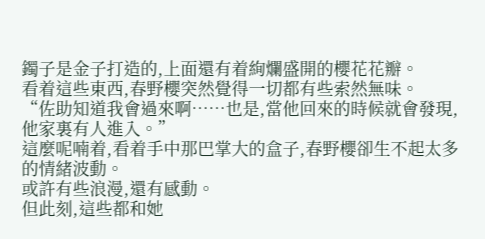鐲子是金子打造的,上面還有着絢爛盛開的櫻花花瓣。
看着這些東西,春野櫻突然覺得一切都有些索然無味。
“佐助知道我會過來啊……也是,當他回來的時候就會發現,他家裏有人進入。”
這麼呢喃着,看着手中那巴掌大的盒子,春野櫻卻生不起太多的情緒波動。
或許有些浪漫,還有感動。
但此刻,這些都和她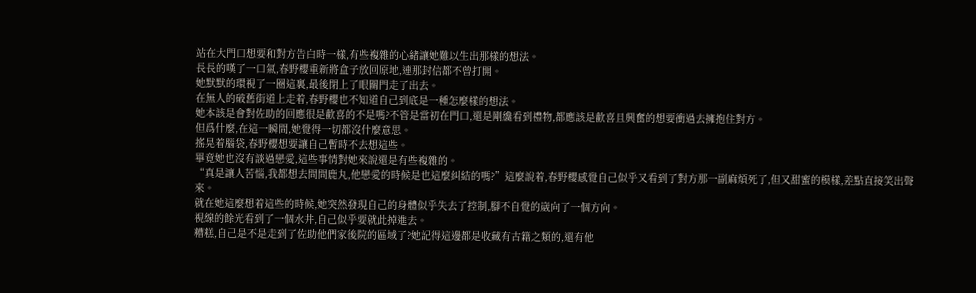站在大門口想要和對方告白時一樣,有些複雜的心緒讓她難以生出那樣的想法。
長長的嘆了一口氣,春野櫻重新將盒子放回原地,連那封信都不曾打開。
她默默的環視了一圈這裏,最後閉上了眼關門走了出去。
在無人的破舊街道上走着,春野櫻也不知道自己到底是一種怎麼樣的想法。
她本該是會對佐助的回應很是歡喜的不是嗎?不管是當初在門口,還是剛纔看到禮物,都應該是歡喜且興奮的想要衝過去擁抱住對方。
但爲什麼,在這一瞬間,她覺得一切都沒什麼意思。
搖晃着腦袋,春野櫻想要讓自己暫時不去想這些。
畢竟她也沒有談過戀愛,這些事情對她來說還是有些複雜的。
“真是讓人苦惱,我都想去問問鹿丸,他戀愛的時候是也這麼糾結的嗎?”這麼說着,春野櫻感覺自己似乎又看到了對方那一副麻煩死了,但又甜蜜的模樣,差點直接笑出聲來。
就在她這麼想着這些的時候,她突然發現自己的身體似乎失去了控制,腳不自覺的崴向了一個方向。
視線的餘光看到了一個水井,自己似乎要就此掉進去。
糟糕,自己是不是走到了佐助他們家後院的區域了?她記得這邊都是收藏有古籍之類的,還有他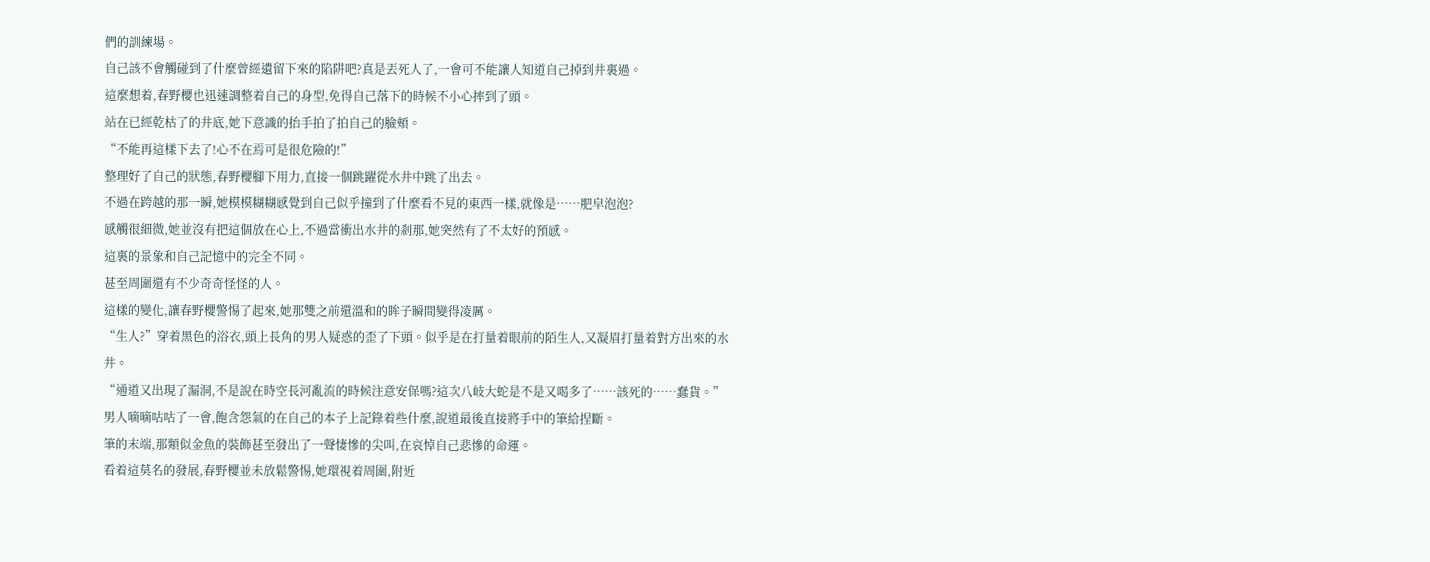們的訓練場。
自己該不會觸碰到了什麼曾經遺留下來的陷阱吧?真是丟死人了,一會可不能讓人知道自己掉到井裏過。
這麼想着,春野櫻也迅速調整着自己的身型,免得自己落下的時候不小心摔到了頭。
站在已經乾枯了的井底,她下意識的抬手拍了拍自己的臉頰。
“不能再這樣下去了!心不在焉可是很危險的!”
整理好了自己的狀態,春野櫻腳下用力,直接一個跳躍從水井中跳了出去。
不過在跨越的那一瞬,她模模糊糊感覺到自己似乎撞到了什麼看不見的東西一樣,就像是……肥皁泡泡?
感觸很細微,她並沒有把這個放在心上,不過當衝出水井的剎那,她突然有了不太好的預感。
這裏的景象和自己記憶中的完全不同。
甚至周圍還有不少奇奇怪怪的人。
這樣的變化,讓春野櫻警惕了起來,她那雙之前還溫和的眸子瞬間變得凌厲。
“生人?”穿着黑色的浴衣,頭上長角的男人疑惑的歪了下頭。似乎是在打量着眼前的陌生人,又凝眉打量着對方出來的水井。
“通道又出現了漏洞,不是說在時空長河亂流的時候注意安保嗎?這次八岐大蛇是不是又喝多了……該死的……蠢貨。”
男人嘀嘀咕咕了一會,飽含怨氣的在自己的本子上記錄着些什麼,說道最後直接將手中的筆給捏斷。
筆的末端,那類似金魚的裝飾甚至發出了一聲悽慘的尖叫,在哀悼自己悲慘的命運。
看着這莫名的發展,春野櫻並未放鬆警惕,她環視着周圍,附近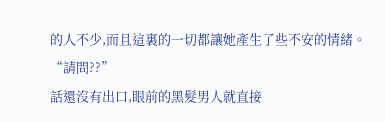的人不少,而且這裏的一切都讓她產生了些不安的情緒。
“請問??”
話還沒有出口,眼前的黑髮男人就直接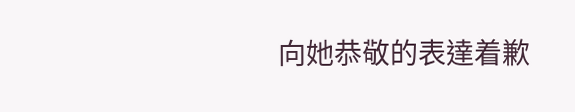向她恭敬的表達着歉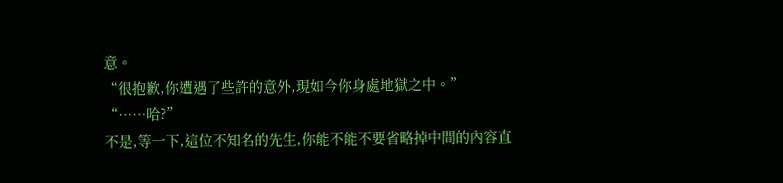意。
“很抱歉,你遭遇了些許的意外,現如今你身處地獄之中。”
“……哈?”
不是,等一下,這位不知名的先生,你能不能不要省略掉中間的內容直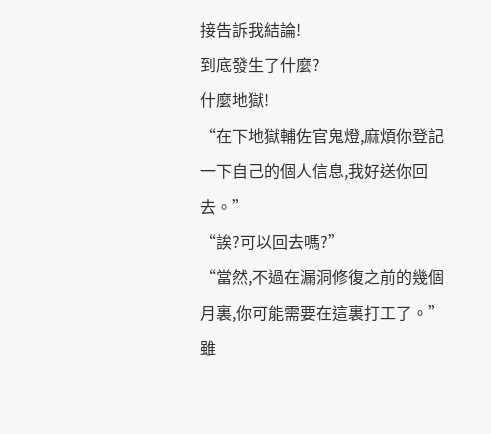接告訴我結論!
到底發生了什麼?
什麼地獄!
“在下地獄輔佐官鬼燈,麻煩你登記一下自己的個人信息,我好送你回去。”
“誒?可以回去嗎?”
“當然,不過在漏洞修復之前的幾個月裏,你可能需要在這裏打工了。”
雖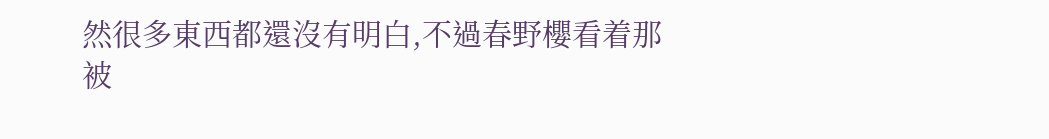然很多東西都還沒有明白,不過春野櫻看着那被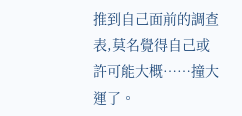推到自己面前的調查表,莫名覺得自己或許可能大概……撞大運了。